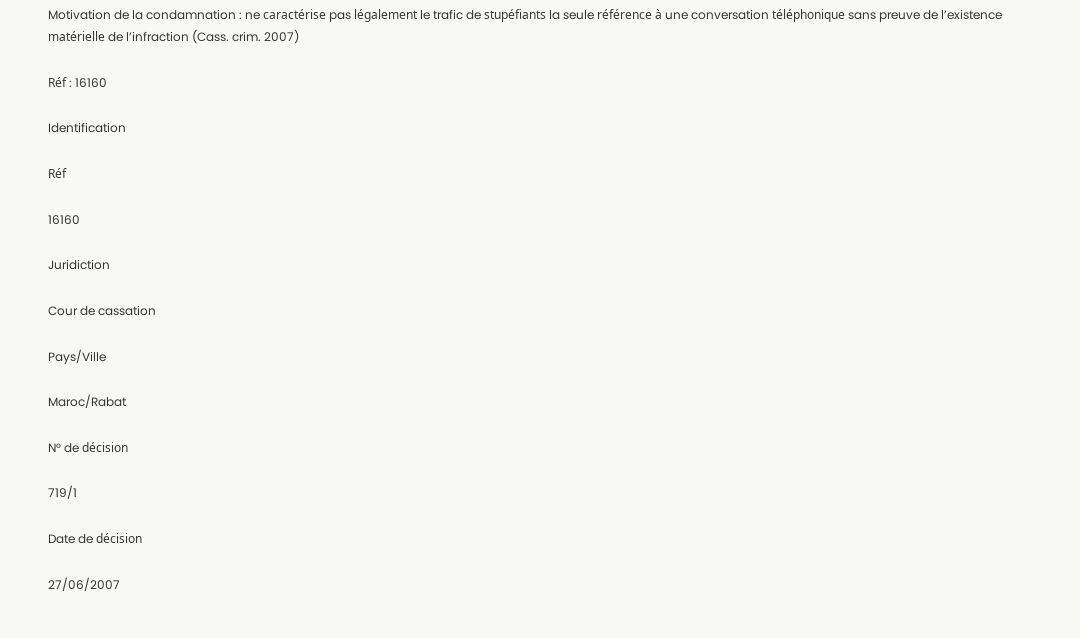Motivation de la condamnation : ne caractérise pas légalement le trafic de stupéfiants la seule référence à une conversation téléphonique sans preuve de l’existence matérielle de l’infraction (Cass. crim. 2007)

Réf : 16160

Identification

Réf

16160

Juridiction

Cour de cassation

Pays/Ville

Maroc/Rabat

N° de décision

719/1

Date de décision

27/06/2007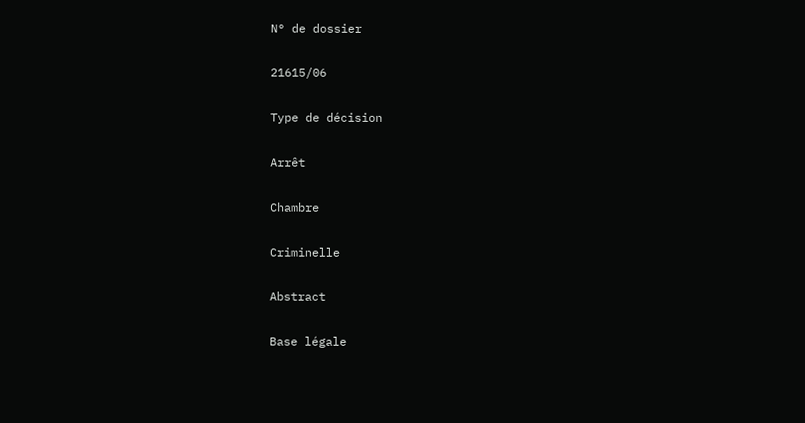N° de dossier

21615/06

Type de décision

Arrêt

Chambre

Criminelle

Abstract

Base légale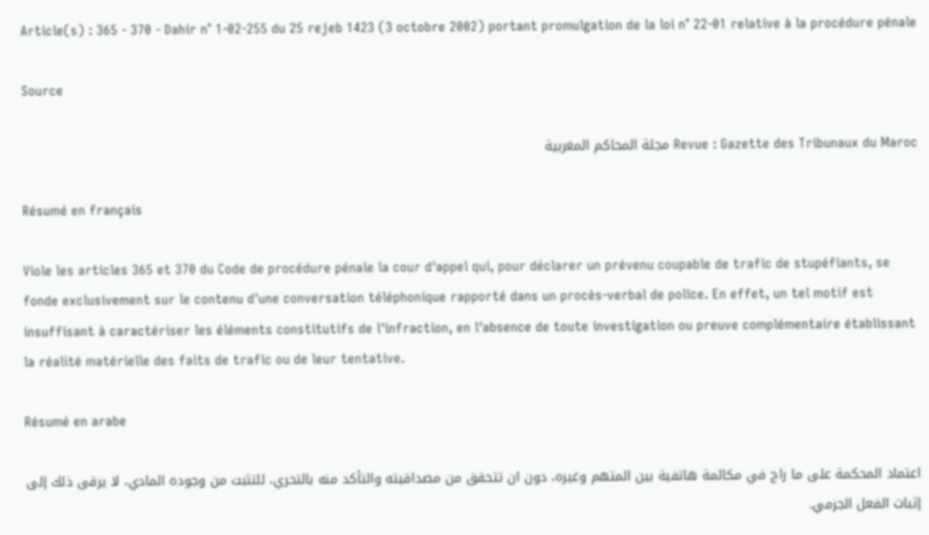Article(s) : 365 - 370 - Dahir n° 1-02-255 du 25 rejeb 1423 (3 octobre 2002) portant promulgation de la loi n° 22-01 relative à la procédure pénale

Source

Revue : Gazette des Tribunaux du Maroc مجلة المحاكم المغربية

Résumé en français

Viole les articles 365 et 370 du Code de procédure pénale la cour d'appel qui, pour déclarer un prévenu coupable de trafic de stupéfiants, se fonde exclusivement sur le contenu d'une conversation téléphonique rapporté dans un procès-verbal de police. En effet, un tel motif est insuffisant à caractériser les éléments constitutifs de l'infraction, en l'absence de toute investigation ou preuve complémentaire établissant la réalité matérielle des faits de trafic ou de leur tentative.

Résumé en arabe

اعتماد المحكمة على ما راج في مكالمة هاتفية بين المتهم وغيره، دون ان تتحقق من مصداقيته والتأكد منه بالتحري، للتثبت من وجوده المادي، لا يرقى ذلك إلى إثبات الفعل الجرمي.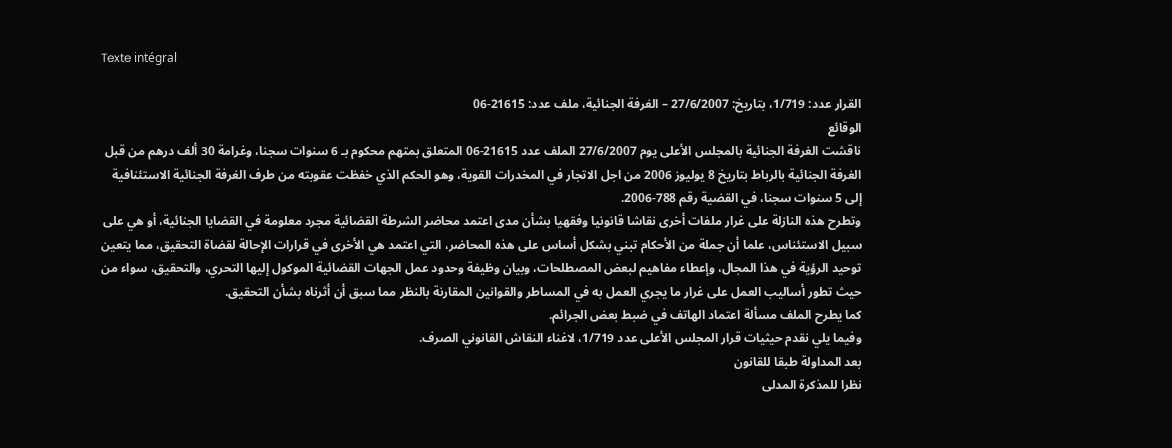Texte intégral

القرار عدد: 1/719، بتاريخ: 27/6/2007 – الغرفة الجنائية، ملف عدد: 21615-06
الوقائع
ناقشت الغرفة الجنائية بالمجلس الأعلى يوم 27/6/2007 الملف عدد 21615-06 المتعلق بمتهم محكوم بـ 6 سنوات سجنا، وغرامة 30 ألف درهم من قبل الغرفة الجنائية بالرباط بتاريخ 8 يوليوز 2006 من اجل الاتجار في المخدرات القوية، وهو الحكم الذي خفظت عقوبته من طرف الغرفة الجنائية الاستئنافية إلى 5 سنوات سجنا، في القضية رقم 788-2006.
وتطرح هذه النازلة على غرار ملفات أخرى نقاشا قانونيا وفقهيا بشأن مدى اعتمد محاضر الشرطة القضائية مجرد معلومة في القضايا الجنائية، أو هي على سبيل الاستئناس، علما أن جملة من الأحكام تبني بشكل أساس على هذه المحاضر، التي اعتمد هي الأخرى في قرارات الإحالة لقضاة التحقيق، مما يتعين توحيد الرؤية في هذا المجال، وإعطاء مفاهيم لبعض المصطلحات، وبيان وظيفة وحدود عمل الجهات القضائية الموكول إليها التحري، والتحقيق، سواء من حيث تطور أساليب العمل على غرار ما يجري العمل به في المساطر والقوانين المقارنة بالنظر مما سبق أن أثرناه بشأن التحقيق.
كما يطرح الملف مسألة اعتماد الهاتف في ضبط بعض الجرائم.
وفيما يلي نقدم حيثيات قرار المجلس الأعلى عدد 1/719، لاغناء النقاش القانوني الصرف.
بعد المداولة طبقا للقانون
نظرا للمذكرة المدلى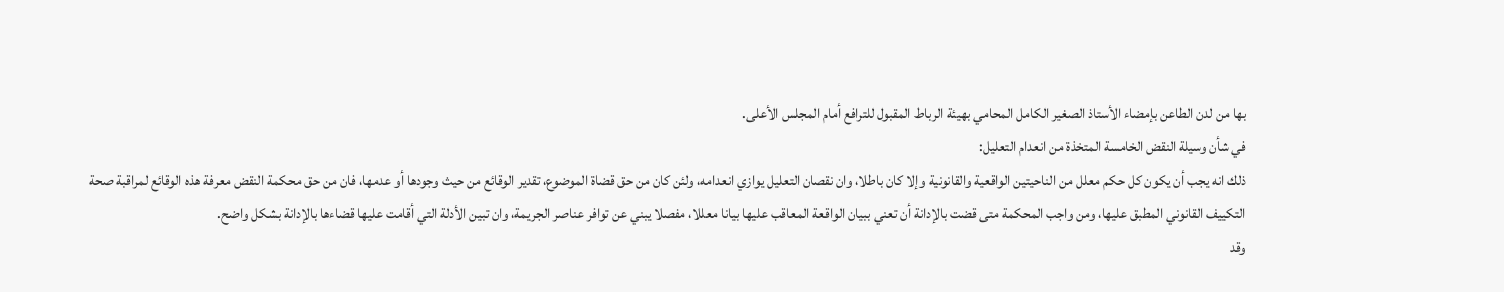بها من لدن الطاعن بإمضاء الأستاذ الصغير الكامل المحامي بهيئة الرباط المقبول للترافع أمام المجلس الأعلى.
في شأن وسيلة النقض الخامسة المتخذة من انعدام التعليل:
ذلك انه يجب أن يكون كل حكم معلل من الناحيتين الواقعية والقانونية وإلا كان باطلا، وان نقصان التعليل يوازي انعدامه، ولئن كان من حق قضاة الموضوع، تقدير الوقائع من حيث وجودها أو عدمها، فان من حق محكمة النقض معرفة هذه الوقائع لمراقبة صحة التكييف القانوني المطبق عليها، ومن واجب المحكمة متى قضت بالإدانة أن تعني ببيان الواقعة المعاقب عليها بيانا معللا، مفصلا يبني عن توافر عناصر الجريمة، وان تبين الأدلة التي أقامت عليها قضاءها بالإدانة بشكل واضح.
وقد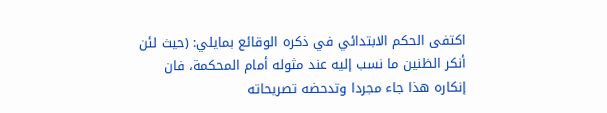اكتفى الحكم الابتدائي في ذكره الوقائع بمايلي: (حيث لئن أنكر الظنين ما نسب إليه عند مثوله أمام المحكمة، فان إنكاره هذا جاء مجردا وتدحضه تصريحاته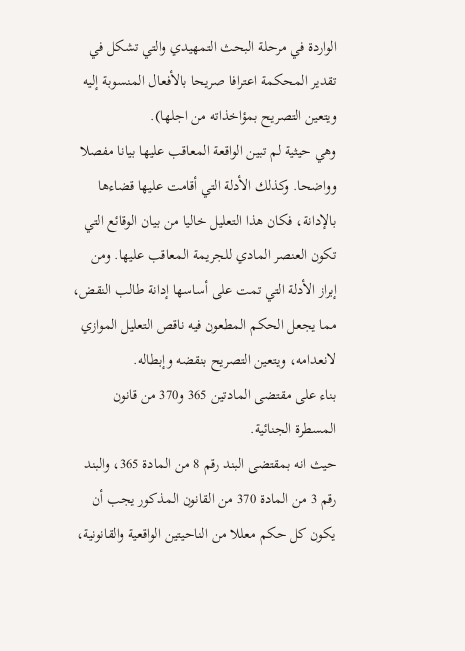الواردة في مرحلة البحث التمهيدي والتي تشكل في تقدير المحكمة اعترافا صريحا بالأفعال المنسوبة إليه ويتعين التصريح بمؤاخذاته من اجلها).
وهي حيثية لم تبين الواقعة المعاقب عليها بيانا مفصلا وواضحا. وكذلك الأدلة التي أقامت عليها قضاءها بالإدانة، فكان هذا التعليل خاليا من بيان الوقائع التي تكون العنصر المادي للجريمة المعاقب عليها. ومن إبراز الأدلة التي تمت على أساسها إدانة طالب النقض، مما يجعل الحكم المطعون فيه ناقص التعليل الموازي لانعدامه، ويتعين التصريح بنقضه وإبطاله.
بناء على مقتضى المادتين 365 و370 من قانون المسطرة الجنائية.
حيث انه بمقتضى البند رقم 8 من المادة 365، والبند رقم 3 من المادة 370 من القانون المذكور يجب أن يكون كل حكم معللا من الناحيتين الواقعية والقانونية،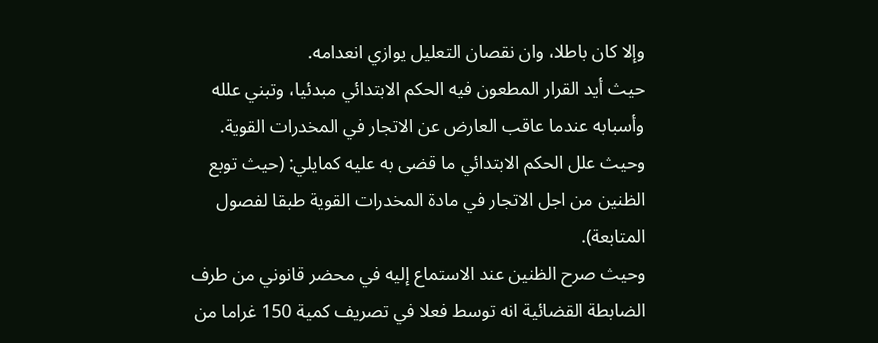وإلا كان باطلا، وان نقصان التعليل يوازي انعدامه.
حيث أيد القرار المطعون فيه الحكم الابتدائي مبدئيا، وتبني علله وأسبابه عندما عاقب العارض عن الاتجار في المخدرات القوية.
وحيث علل الحكم الابتدائي ما قضى به عليه كمايلي: (حيث توبع الظنين من اجل الاتجار في مادة المخدرات القوية طبقا لفصول المتابعة).
وحيث صرح الظنين عند الاستماع إليه في محضر قانوني من طرف الضابطة القضائية انه توسط فعلا في تصريف كمية 150 غراما من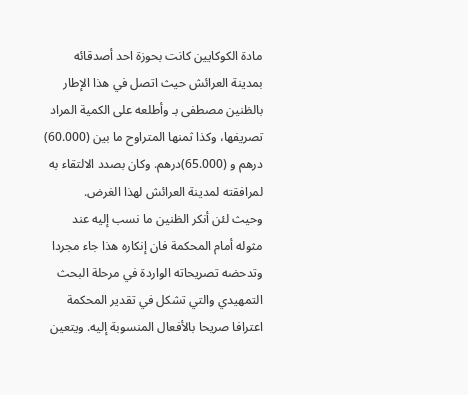مادة الكوكايين كانت بحوزة احد أصدقائه بمدينة العرائش حيث اتصل في هذا الإطار بالظنين مصطفى بـ وأطلعه على الكمية المراد تصريفها، وكذا ثمنها المتراوح ما بين (60.000) درهم و (65.000)درهم. وكان بصدد الالتقاء به لمرافقته لمدينة العرائش لهذا الغرض.
وحيث لئن أنكر الظنين ما نسب إليه عند مثوله أمام المحكمة فان إنكاره هذا جاء مجردا وتدحضه تصريحاته الواردة في مرحلة البحث التمهيدي والتي تشكل في تقدير المحكمة اعترافا صريحا بالأفعال المنسوبة إليه. ويتعين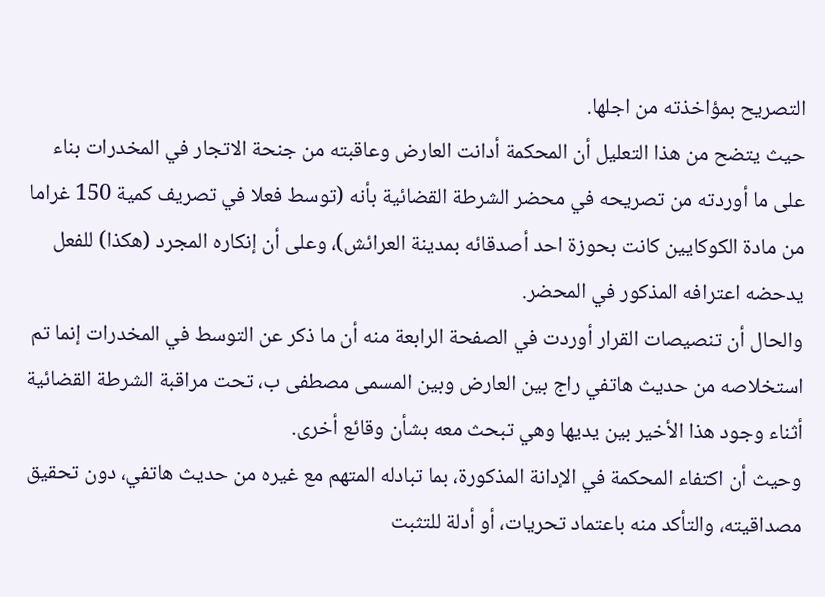التصريح بمؤاخذته من اجلها.
حيث يتضح من هذا التعليل أن المحكمة أدانت العارض وعاقبته من جنحة الاتجار في المخدرات بناء على ما أوردته من تصريحه في محضر الشرطة القضائية بأنه (توسط فعلا في تصريف كمية 150 غراما من مادة الكوكايين كانت بحوزة احد أصدقائه بمدينة العرائش)، وعلى أن إنكاره المجرد (هكذا) للفعل يدحضه اعترافه المذكور في المحضر.
والحال أن تنصيصات القرار أوردت في الصفحة الرابعة منه أن ما ذكر عن التوسط في المخدرات إنما تم استخلاصه من حديث هاتفي راج بين العارض وبين المسمى مصطفى ب، تحت مراقبة الشرطة القضائية أثناء وجود هذا الأخير بين يديها وهي تبحث معه بشأن وقائع أخرى.
وحيث أن اكتفاء المحكمة في الإدانة المذكورة، بما تبادله المتهم مع غيره من حديث هاتفي، دون تحقيق مصداقيته، والتأكد منه باعتماد تحريات، أو أدلة للتثبت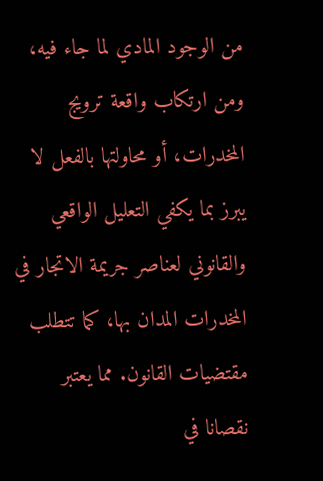من الوجود المادي لما جاء فيه، ومن ارتكاب واقعة ترويج المخدرات، أو محاولتها بالفعل لا يبرز بما يكفي التعليل الواقعي والقانوني لعناصر جريمة الاتجار في المخدرات المدان بها، كما تتطلب مقتضيات القانون. مما يعتبر نقصانا في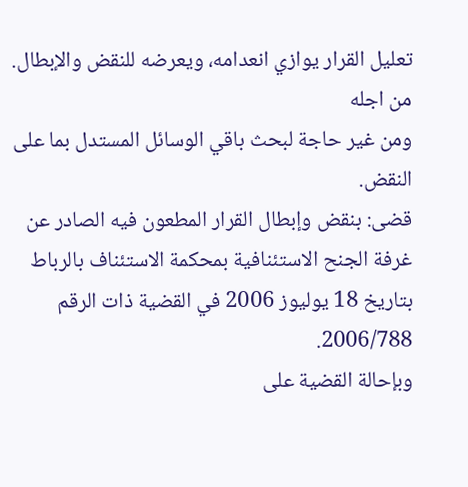تعليل القرار يوازي انعدامه، ويعرضه للنقض والإبطال.
من اجله
ومن غير حاجة لبحث باقي الوسائل المستدل بما على النقض.
قضى: بنقض وإبطال القرار المطعون فيه الصادر عن غرفة الجنح الاستئنافية بمحكمة الاستئناف بالرباط بتاريخ 18 يوليوز 2006 في القضية ذات الرقم 2006/788.
وبإحالة القضية على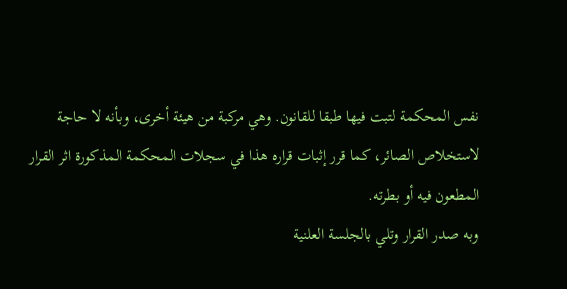نفس المحكمة لتبت فيها طبقا للقانون. وهي مركبة من هيئة أخرى، وبأنه لا حاجة لاستخلاص الصائر، كما قرر إثبات قراره هذا في سجلات المحكمة المذكورة اثر القرار المطعون فيه أو بطرته.
وبه صدر القرار وتلي بالجلسة العلنية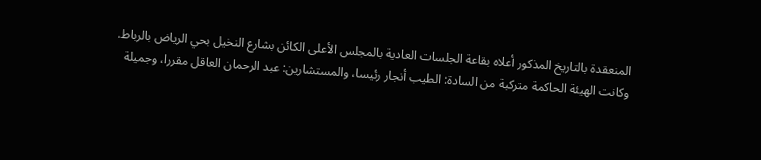المنعقدة بالتاريخ المذكور أعلاه بقاعة الجلسات العادية بالمجلس الأعلى الكائن بشارع النخيل بحي الرياض بالرباط.
وكانت الهيئة الحاكمة متركبة من السادة: الطيب أنجار رئيسا، والمستشارين: عبد الرحمان العاقل مقررا، وجميلة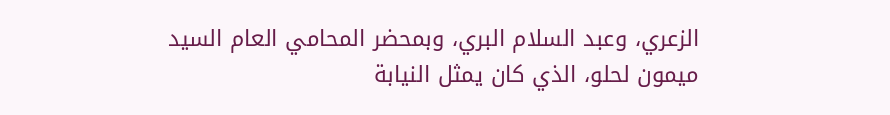الزعري، وعبد السلام البري، وبمحضر المحامي العام السيد ميمون لحلو، الذي كان يمثل النيابة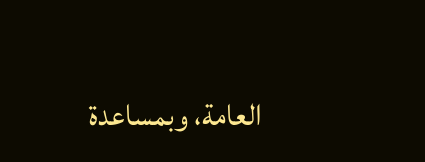العامة، وبمساعدة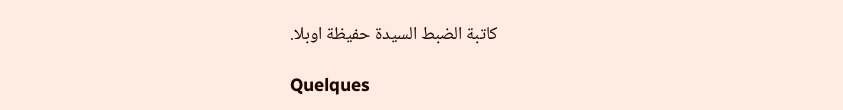كاتبة الضبط السيدة حفيظة اوبلا.

Quelques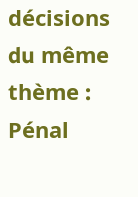décisions du même thème : Pénal